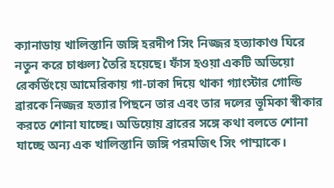ক্যানাডায় খালিস্তানি জঙ্গি হরদীপ সিং নিজ্জর হত্যাকাণ্ড ঘিরে নতুন করে চাঞ্চল্য তৈরি হয়েছে। ফাঁস হওয়া একটি অডিয়ো রেকর্ডিংয়ে আমেরিকায় গা-ঢাকা দিয়ে থাকা গ্যাংস্টার গোল্ডি ব্রারকে নিজ্জর হত্যার পিছনে তার এবং তার দলের ভূমিকা স্বীকার করতে শোনা যাচ্ছে। অডিয়োয় ব্রারের সঙ্গে কথা বলতে শোনা যাচ্ছে অন্য এক খালিস্তানি জঙ্গি পরমজিৎ সিং পাম্মাকে।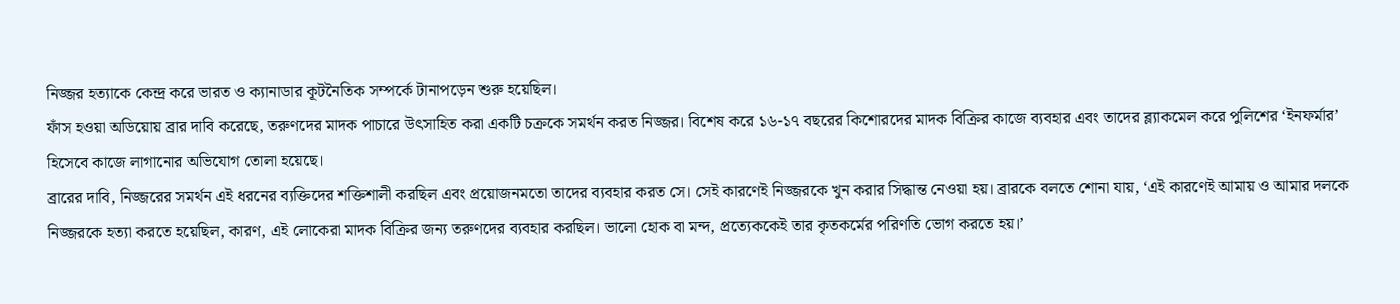নিজ্জর হত্যাকে কেন্দ্র করে ভারত ও ক্যানাডার কূটনৈতিক সম্পর্কে টানাপড়েন শুরু হয়েছিল।
ফাঁস হওয়া অডিয়োয় ব্রার দাবি করেছে, তরুণদের মাদক পাচারে উৎসাহিত করা একটি চক্রকে সমর্থন করত নিজ্জর। বিশেষ করে ১৬-১৭ বছরের কিশোরদের মাদক বিক্রির কাজে ব্যবহার এবং তাদের ব্ল্যাকমেল করে পুলিশের ‘ইনফর্মার’ হিসেবে কাজে লাগানোর অভিযোগ তোলা হয়েছে।
ব্রারের দাবি, নিজ্জরের সমর্থন এই ধরনের ব্যক্তিদের শক্তিশালী করছিল এবং প্রয়োজনমতো তাদের ব্যবহার করত সে। সেই কারণেই নিজ্জরকে খুন করার সিদ্ধান্ত নেওয়া হয়। ব্রারকে বলতে শোনা যায়, ‘এই কারণেই আমায় ও আমার দলকে নিজ্জরকে হত্যা করতে হয়েছিল, কারণ, এই লোকেরা মাদক বিক্রির জন্য তরুণদের ব্যবহার করছিল। ভালো হোক বা মন্দ, প্রত্যেককেই তার কৃতকর্মের পরিণতি ভোগ করতে হয়।’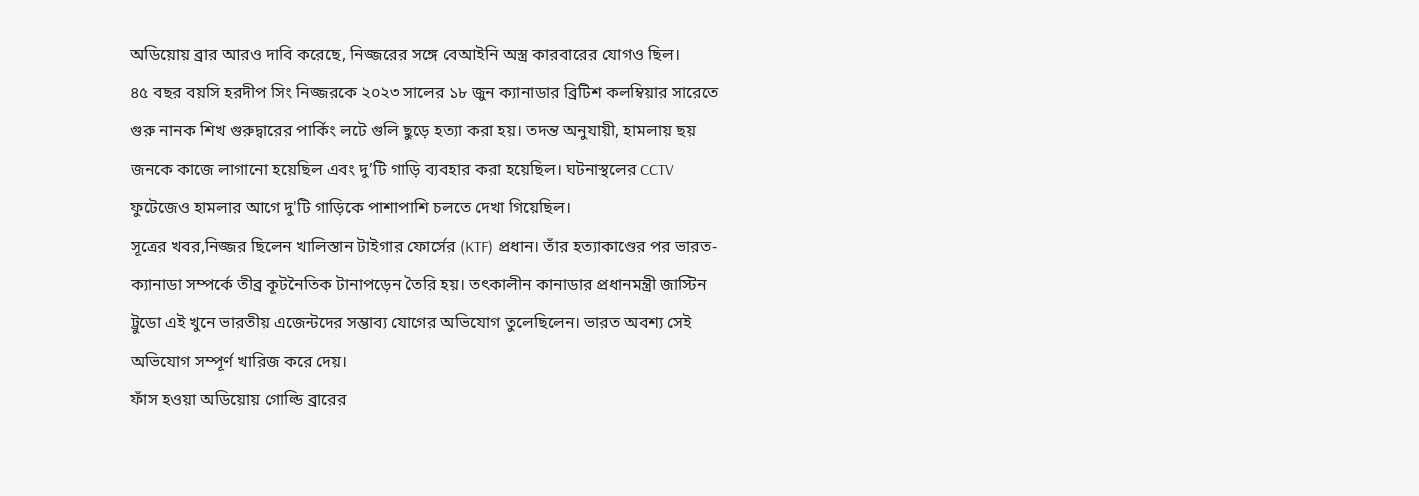অডিয়োয় ব্রার আরও দাবি করেছে, নিজ্জরের সঙ্গে বেআইনি অস্ত্র কারবারের যোগও ছিল।
৪৫ বছর বয়সি হরদীপ সিং নিজ্জরকে ২০২৩ সালের ১৮ জুন ক্যানাডার ব্রিটিশ কলম্বিয়ার সারেতে গুরু নানক শিখ গুরুদ্বারের পার্কিং লটে গুলি ছুড়ে হত্যা করা হয়। তদন্ত অনুযায়ী, হামলায় ছয় জনকে কাজে লাগানো হয়েছিল এবং দু’টি গাড়ি ব্যবহার করা হয়েছিল। ঘটনাস্থলের CCTV ফুটেজেও হামলার আগে দু'টি গাড়িকে পাশাপাশি চলতে দেখা গিয়েছিল।
সূত্রের খবর,নিজ্জর ছিলেন খালিস্তান টাইগার ফোর্সের (KTF) প্রধান। তাঁর হত্যাকাণ্ডের পর ভারত-ক্যানাডা সম্পর্কে তীব্র কূটনৈতিক টানাপড়েন তৈরি হয়। তৎকালীন কানাডার প্রধানমন্ত্রী জাস্টিন ট্রুডো এই খুনে ভারতীয় এজেন্টদের সম্ভাব্য যোগের অভিযোগ তুলেছিলেন। ভারত অবশ্য সেই অভিযোগ সম্পূর্ণ খারিজ করে দেয়।
ফাঁস হওয়া অডিয়োয় গোল্ডি ব্রারের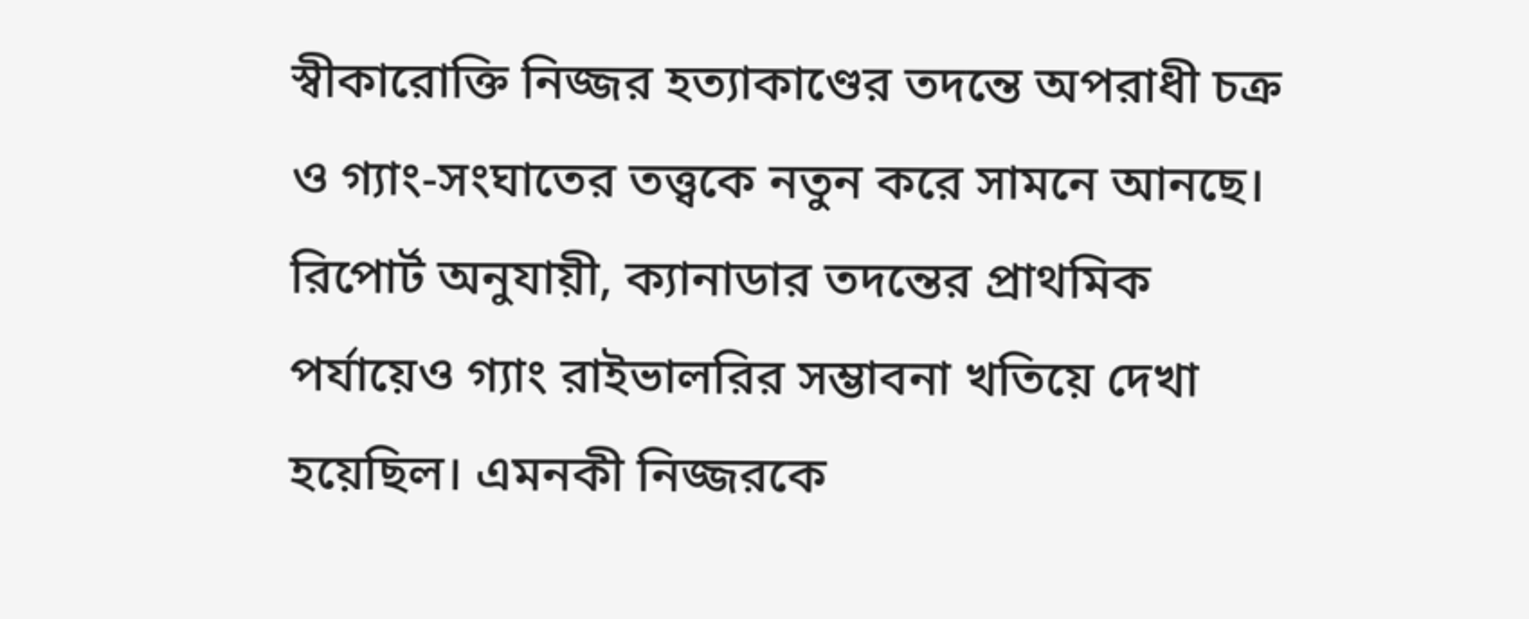স্বীকারোক্তি নিজ্জর হত্যাকাণ্ডের তদন্তে অপরাধী চক্র ও গ্যাং-সংঘাতের তত্ত্বকে নতুন করে সামনে আনছে। রিপোর্ট অনুযায়ী, ক্যানাডার তদন্তের প্রাথমিক পর্যায়েও গ্যাং রাইভালরির সম্ভাবনা খতিয়ে দেখা হয়েছিল। এমনকী নিজ্জরকে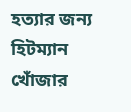হত্যার জন্য হিটম্যান খোঁজার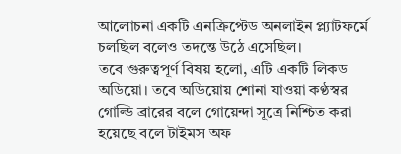আলোচনা একটি এনক্রিপ্টেড অনলাইন প্ল্যাটফর্মে চলছিল বলেও তদন্তে উঠে এসেছিল।
তবে গুরুত্বপূর্ণ বিষয় হলো, এটি একটি লিকড অডিয়ো। তবে অডিয়োয় শোনা যাওয়া কণ্ঠস্বর গোল্ডি ব্রারের বলে গোয়েন্দা সূত্রে নিশ্চিত করা হয়েছে বলে টাইমস অফ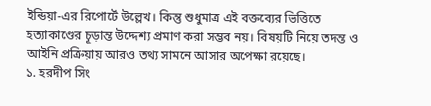ইন্ডিয়া-এর রিপোর্টে উল্লেখ। কিন্তু শুধুমাত্র এই বক্তব্যের ভিত্তিতে হত্যাকাণ্ডের চূড়ান্ত উদ্দেশ্য প্রমাণ করা সম্ভব নয়। বিষয়টি নিয়ে তদন্ত ও আইনি প্রক্রিয়ায় আরও তথ্য সামনে আসার অপেক্ষা রয়েছে।
১. হরদীপ সিং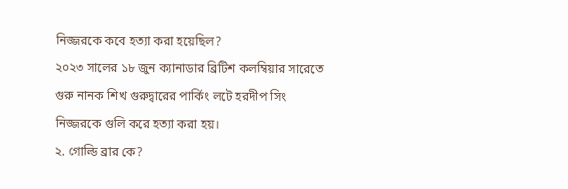নিজ্জরকে কবে হত্যা করা হয়েছিল?
২০২৩ সালের ১৮ জুন ক্যানাডার ব্রিটিশ কলম্বিয়ার সারেতে গুরু নানক শিখ গুরুদ্বারের পার্কিং লটে হরদীপ সিং নিজ্জরকে গুলি করে হত্যা করা হয়।
২. গোল্ডি ব্রার কে?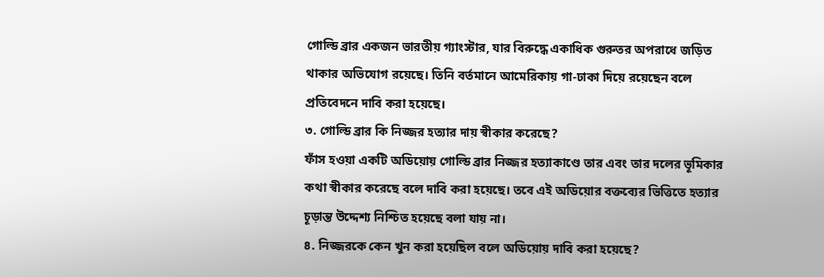গোল্ডি ব্রার একজন ভারতীয় গ্যাংস্টার, যার বিরুদ্ধে একাধিক গুরুতর অপরাধে জড়িত থাকার অভিযোগ রয়েছে। তিনি বর্তমানে আমেরিকায় গা-ঢাকা দিয়ে রয়েছেন বলে প্রতিবেদনে দাবি করা হয়েছে।
৩. গোল্ডি ব্রার কি নিজ্জর হত্যার দায় স্বীকার করেছে?
ফাঁস হওয়া একটি অডিয়োয় গোল্ডি ব্রার নিজ্জর হত্যাকাণ্ডে তার এবং তার দলের ভূমিকার কথা স্বীকার করেছে বলে দাবি করা হয়েছে। তবে এই অডিয়োর বক্তব্যের ভিত্তিতে হত্যার চূড়ান্ত উদ্দেশ্য নিশ্চিত হয়েছে বলা যায় না।
৪. নিজ্জরকে কেন খুন করা হয়েছিল বলে অডিয়োয় দাবি করা হয়েছে?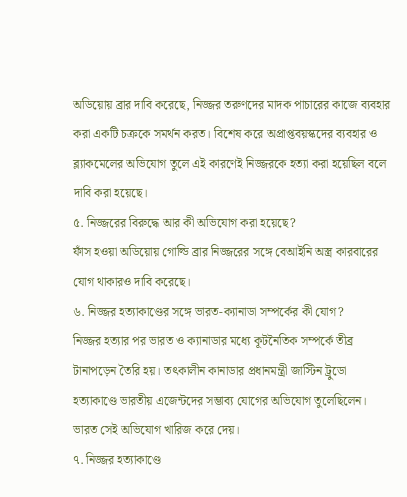অডিয়োয় ব্রার দাবি করেছে, নিজ্জর তরুণদের মাদক পাচারের কাজে ব্যবহার করা একটি চক্রকে সমর্থন করত। বিশেষ করে অপ্রাপ্তবয়স্কদের ব্যবহার ও ব্ল্যাকমেলের অভিযোগ তুলে এই কারণেই নিজ্জরকে হত্যা করা হয়েছিল বলে দাবি করা হয়েছে।
৫. নিজ্জরের বিরুদ্ধে আর কী অভিযোগ করা হয়েছে?
ফাঁস হওয়া অডিয়োয় গোল্ডি ব্রার নিজ্জরের সঙ্গে বেআইনি অস্ত্র কারবারের যোগ থাকারও দাবি করেছে।
৬. নিজ্জর হত্যাকাণ্ডের সঙ্গে ভারত-ক্যানাডা সম্পর্কের কী যোগ?
নিজ্জর হত্যার পর ভারত ও ক্যানাডার মধ্যে কূটনৈতিক সম্পর্কে তীব্র টানাপড়েন তৈরি হয়। তৎকালীন কানাডার প্রধানমন্ত্রী জাস্টিন ট্রুডো হত্যাকাণ্ডে ভারতীয় এজেন্টদের সম্ভাব্য যোগের অভিযোগ তুলেছিলেন। ভারত সেই অভিযোগ খারিজ করে দেয়।
৭. নিজ্জর হত্যাকাণ্ডে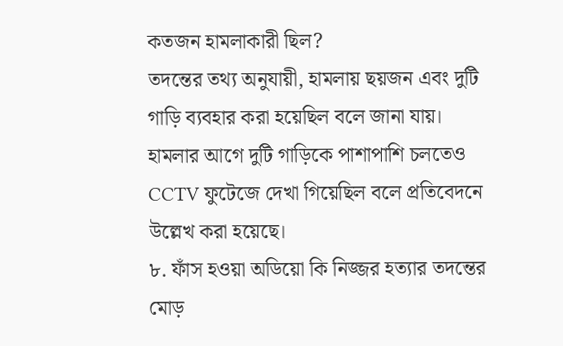কতজন হামলাকারী ছিল?
তদন্তের তথ্য অনুযায়ী, হামলায় ছয়জন এবং দুটি গাড়ি ব্যবহার করা হয়েছিল বলে জানা যায়। হামলার আগে দুটি গাড়িকে পাশাপাশি চলতেও CCTV ফুটেজে দেখা গিয়েছিল বলে প্রতিবেদনে উল্লেখ করা হয়েছে।
৮. ফাঁস হওয়া অডিয়ো কি নিজ্জর হত্যার তদন্তের মোড়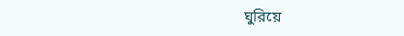ঘুরিয়ে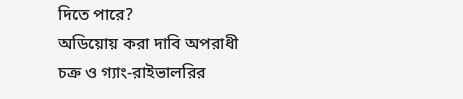দিতে পারে?
অডিয়োয় করা দাবি অপরাধী চক্র ও গ্যাং-রাইভালরির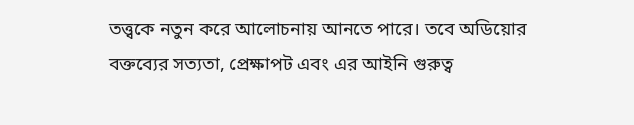তত্ত্বকে নতুন করে আলোচনায় আনতে পারে। তবে অডিয়োর বক্তব্যের সত্যতা, প্রেক্ষাপট এবং এর আইনি গুরুত্ব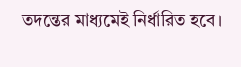তদন্তের মাধ্যমেই নির্ধারিত হবে।